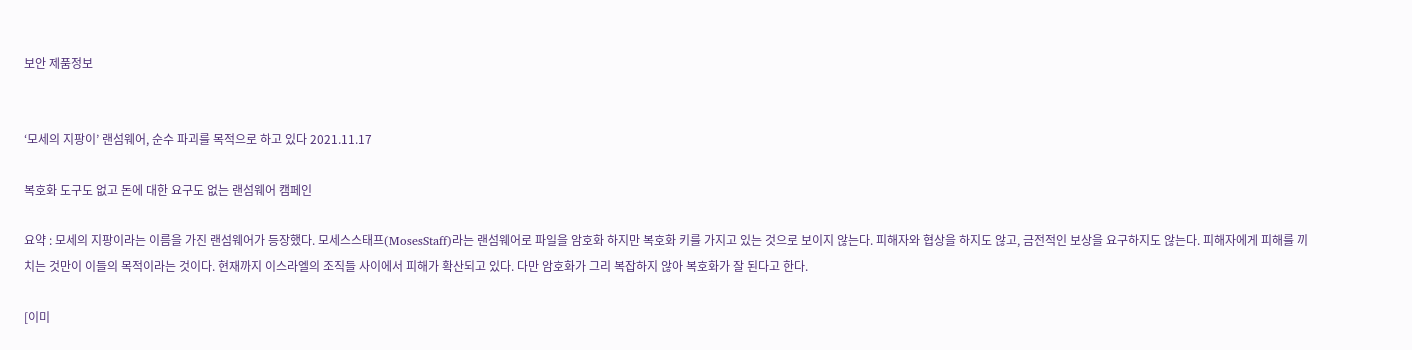보안 제품정보


‘모세의 지팡이’ 랜섬웨어, 순수 파괴를 목적으로 하고 있다 2021.11.17

복호화 도구도 없고 돈에 대한 요구도 없는 랜섬웨어 캠페인

요약 : 모세의 지팡이라는 이름을 가진 랜섬웨어가 등장했다. 모세스스태프(MosesStaff)라는 랜섬웨어로 파일을 암호화 하지만 복호화 키를 가지고 있는 것으로 보이지 않는다. 피해자와 협상을 하지도 않고, 금전적인 보상을 요구하지도 않는다. 피해자에게 피해를 끼치는 것만이 이들의 목적이라는 것이다. 현재까지 이스라엘의 조직들 사이에서 피해가 확산되고 있다. 다만 암호화가 그리 복잡하지 않아 복호화가 잘 된다고 한다.

[이미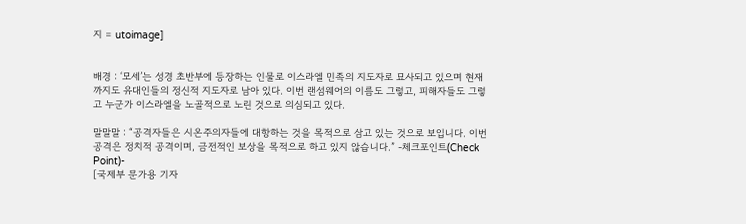지 = utoimage]


배경 : ‘모세’는 성경 초반부에 등장하는 인물로 이스라엘 민족의 지도자로 묘사되고 있으며 현재까지도 유대인들의 정신적 지도자로 남아 있다. 이번 랜섬웨어의 이름도 그렇고, 피해자들도 그렇고 누군가 이스라엘을 노골적으로 노린 것으로 의심되고 있다.

말말말 : “공격자들은 시온주의자들에 대항하는 것을 목적으로 삼고 있는 것으로 보입니다. 이번 공격은 정치적 공격이며, 금전적인 보상을 목적으로 하고 있지 않습니다.” -체크포인트(Check Point)-
[국제부 문가용 기자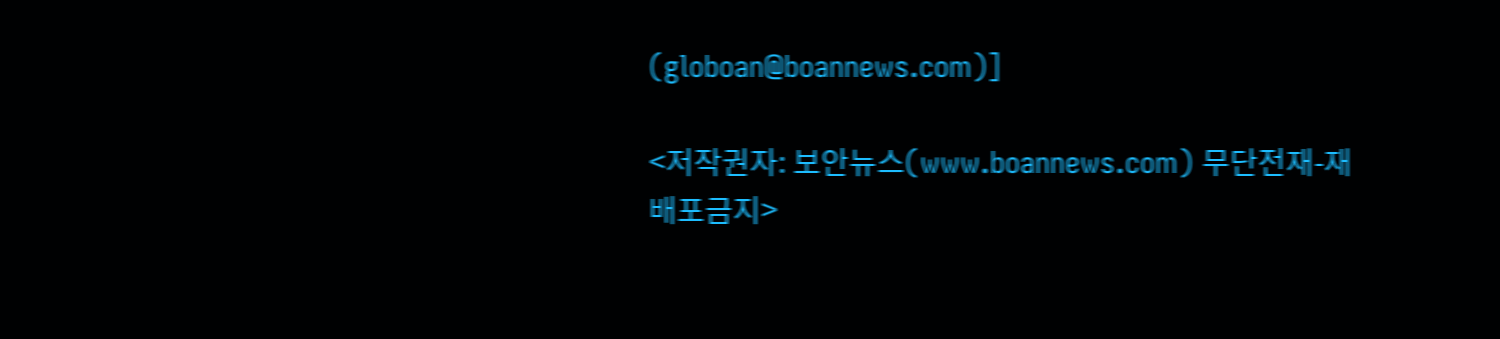(globoan@boannews.com)]

<저작권자: 보안뉴스(www.boannews.com) 무단전재-재배포금지>